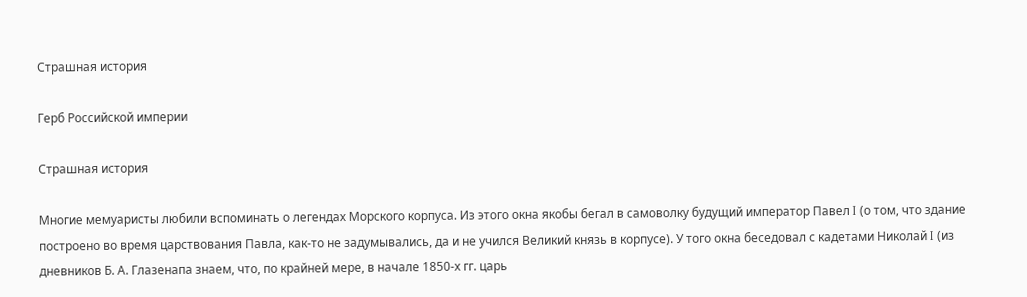Страшная история

Герб Российской империи

Страшная история

Многие мемуаристы любили вспоминать о легендах Морского корпуса. Из этого окна якобы бегал в самоволку будущий император Павел I (о том, что здание построено во время царствования Павла, как-то не задумывались, да и не учился Великий князь в корпусе). У того окна беседовал с кадетами Николай I (из дневников Б. А. Глазенапа знаем, что, по крайней мере, в начале 1850-х гг. царь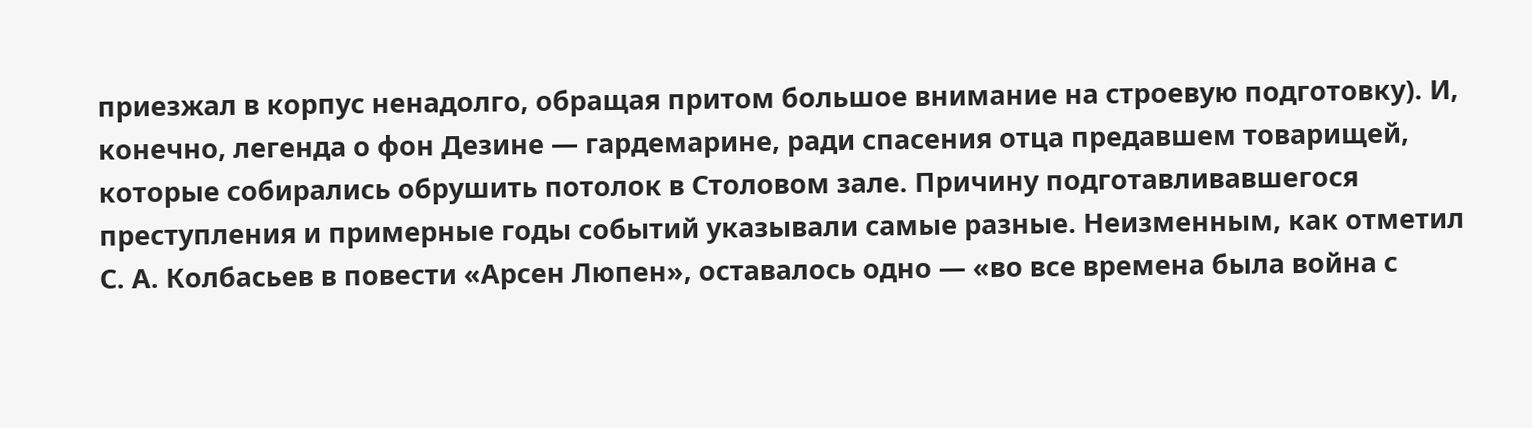приезжал в корпус ненадолго, обращая притом большое внимание на строевую подготовку). И, конечно, легенда о фон Дезине — гардемарине, ради спасения отца предавшем товарищей, которые собирались обрушить потолок в Столовом зале. Причину подготавливавшегося преступления и примерные годы событий указывали самые разные. Неизменным, как отметил С. А. Колбасьев в повести «Арсен Люпен», оставалось одно — «во все времена была война с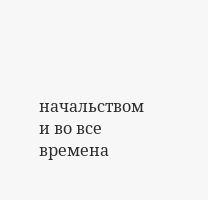начальством и во все времена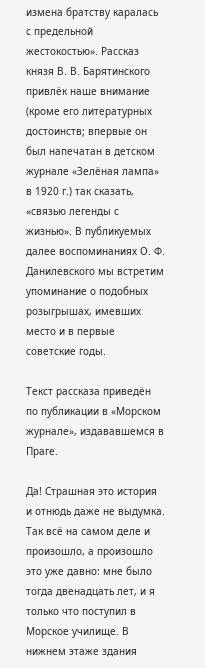измена братству каралась с предельной жестокостью». Рассказ князя В. В. Барятинского привлёк наше внимание (кроме его литературных достоинств; впервые он был напечатан в детском журнале «Зелёная лампа» в 1920 г.) так сказать, «связью легенды с жизнью». В публикуемых далее воспоминаниях О. Ф. Данилевского мы встретим упоминание о подобных розыгрышах, имевших место и в первые советские годы.

Текст рассказа приведён по публикации в «Морском журнале», издававшемся в Праге.

Да! Страшная это история и отнюдь даже не выдумка. Так всё на самом деле и произошло, а произошло это уже давно: мне было тогда двенадцать лет, и я только что поступил в Морское училище. В нижнем этаже здания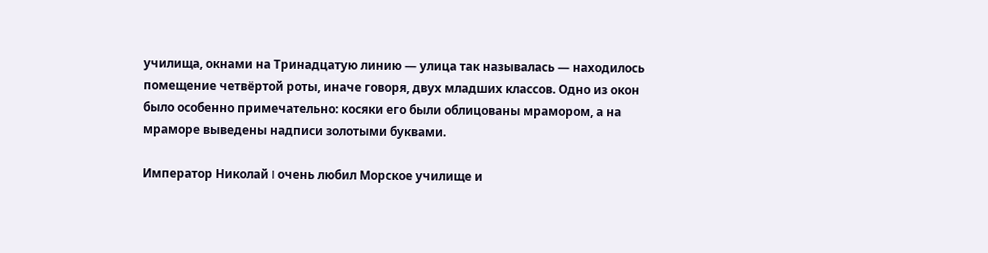училища, окнами на Тринадцатую линию — улица так называлась — находилось помещение четвёртой роты, иначе говоря, двух младших классов. Одно из окон было особенно примечательно: косяки его были облицованы мрамором, а на мраморе выведены надписи золотыми буквами.

Император Николай I очень любил Морское училище и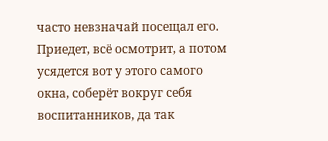часто невзначай посещал его. Приедет, всё осмотрит, а потом усядется вот у этого самого окна, соберёт вокруг себя воспитанников, да так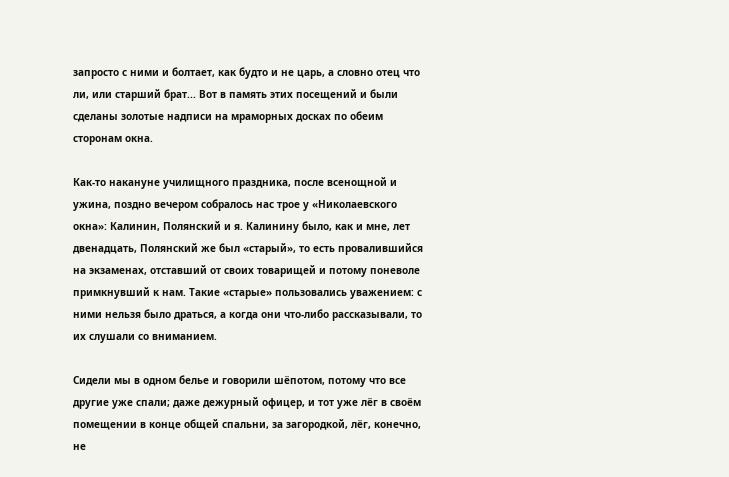запросто с ними и болтает, как будто и не царь, а словно отец что ли, или старший брат... Вот в память этих посещений и были сделаны золотые надписи на мраморных досках по обеим сторонам окна.

Как-то накануне училищного праздника, после всенощной и ужина, поздно вечером собралось нас трое у «Николаевского окна»: Калинин, Полянский и я. Калинину было, как и мне, лет двенадцать, Полянский же был «старый», то есть провалившийся на экзаменах, отставший от своих товарищей и потому поневоле примкнувший к нам. Такие «старые» пользовались уважением: с ними нельзя было драться, а когда они что-либо рассказывали, то их слушали со вниманием.

Сидели мы в одном белье и говорили шёпотом, потому что все другие уже спали; даже дежурный офицер, и тот уже лёг в своём помещении в конце общей спальни, за загородкой, лёг, конечно, не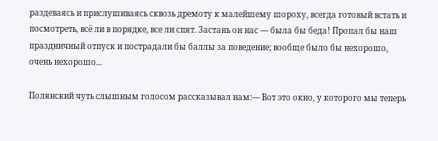раздеваясь и прислушиваясь сквозь дремоту к малейшему шороху, всегда готовый встать и посмотреть, всё ли в порядке, все ли спят. Застань он нас — была бы беда! Пропал бы наш праздничный отпуск и пострадали бы баллы за поведение; вообще было бы нехорошо, очень нехорошо...

Полянский чуть слышным голосом рассказывал нам:— Вот это окно, у которого мы теперь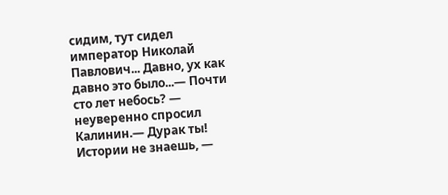сидим, тут сидел император Николай Павлович... Давно, ух как давно это было...— Почти сто лет небось? — неуверенно спросил Калинин.— Дурак ты! Истории не знаешь, —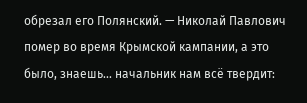обрезал его Полянский. — Николай Павлович помер во время Крымской кампании, а это было, знаешь... начальник нам всё твердит: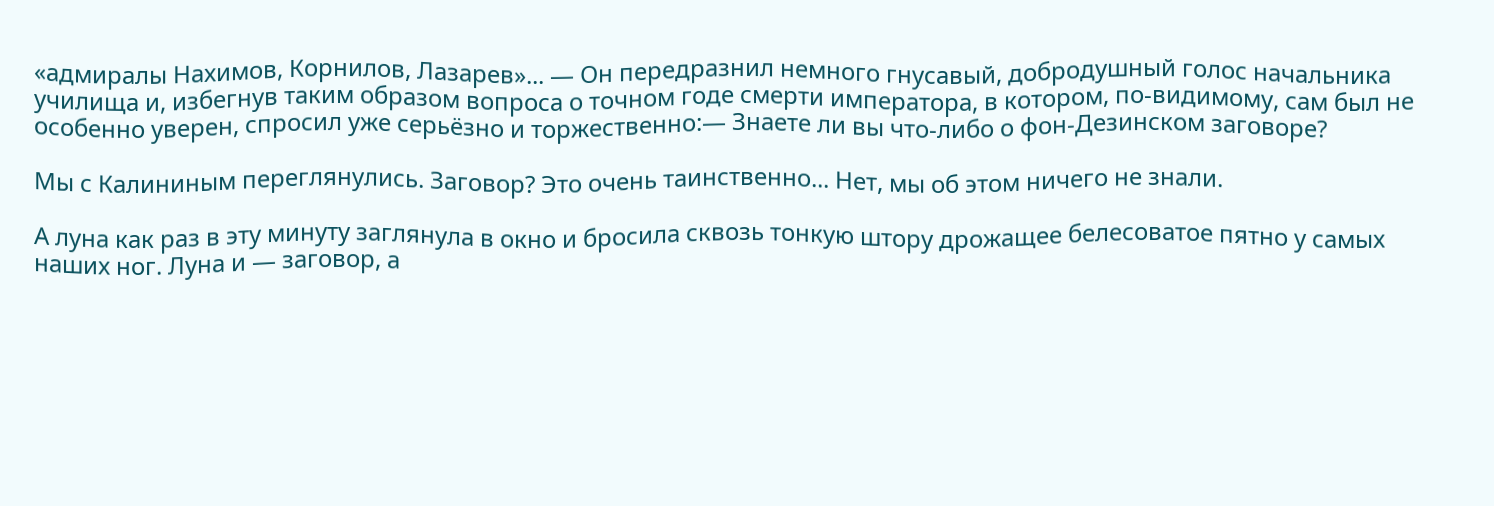«адмиралы Нахимов, Корнилов, Лазарев»... — Он передразнил немного гнусавый, добродушный голос начальника училища и, избегнув таким образом вопроса о точном годе смерти императора, в котором, по-видимому, сам был не особенно уверен, спросил уже серьёзно и торжественно:— Знаете ли вы что-либо о фон-Дезинском заговоре?

Мы с Калининым переглянулись. Заговор? Это очень таинственно... Нет, мы об этом ничего не знали.

А луна как раз в эту минуту заглянула в окно и бросила сквозь тонкую штору дрожащее белесоватое пятно у самых наших ног. Луна и — заговор, а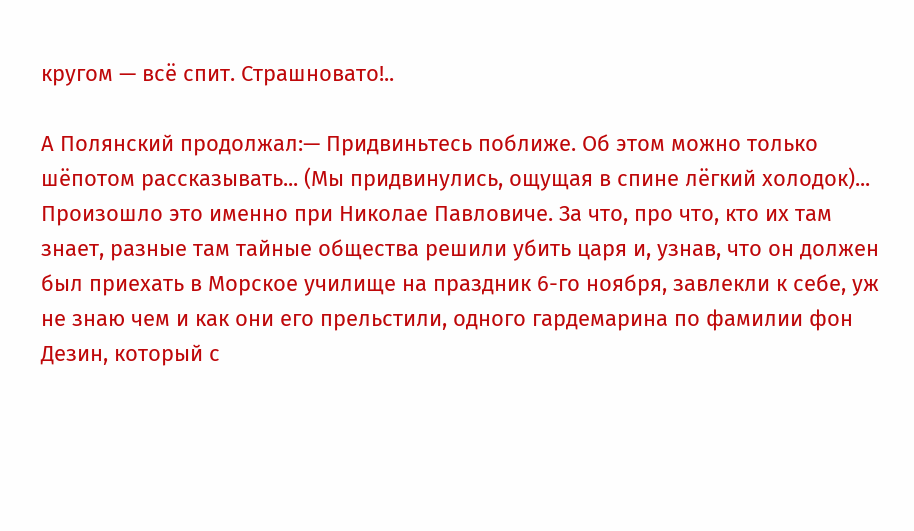кругом — всё спит. Страшновато!..

А Полянский продолжал:— Придвиньтесь поближе. Об этом можно только шёпотом рассказывать... (Мы придвинулись, ощущая в спине лёгкий холодок)... Произошло это именно при Николае Павловиче. За что, про что, кто их там знает, разные там тайные общества решили убить царя и, узнав, что он должен был приехать в Морское училище на праздник 6-го ноября, завлекли к себе, уж не знаю чем и как они его прельстили, одного гардемарина по фамилии фон Дезин, который с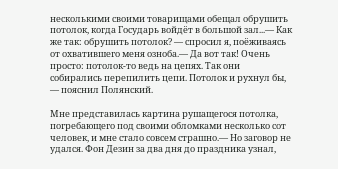несколькими своими товарищами обещал обрушить потолок, когда Государь войдёт в большой зал...— Как же так: обрушить потолок? — спросил я, поёживаясь от охватившего меня озноба.— Да вот так! Очень просто: потолок-то ведь на цепях. Так они собирались перепилить цепи. Потолок и рухнул бы, — пояснил Полянский.

Мне представилась картина рушащегося потолка, погребающего под своими обломками несколько сот человек, и мне стало совсем страшно.— Но заговор не удался. Фон Дезин за два дня до праздника узнал,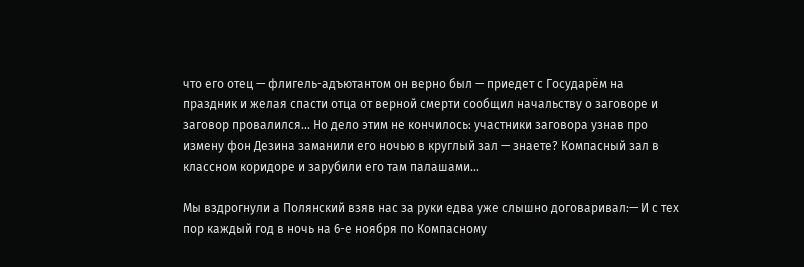что его отец — флигель-адъютантом он верно был — приедет с Государём на праздник и желая спасти отца от верной смерти сообщил начальству о заговоре и заговор провалился... Но дело этим не кончилось: участники заговора узнав про измену фон Дезина заманили его ночью в круглый зал — знаете? Компасный зал в классном коридоре и зарубили его там палашами...

Мы вздрогнули а Полянский взяв нас за руки едва уже слышно договаривал:— И с тех пор каждый год в ночь на 6-е ноября по Компасному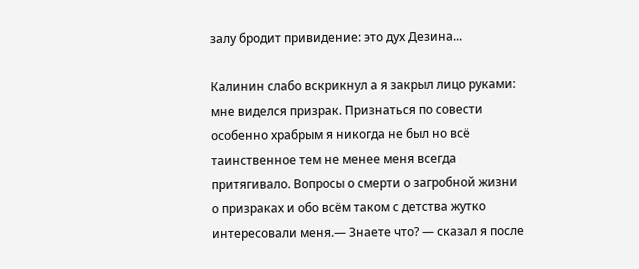залу бродит привидение: это дух Дезина...

Калинин слабо вскрикнул а я закрыл лицо руками: мне виделся призрак. Признаться по совести особенно храбрым я никогда не был но всё таинственное тем не менее меня всегда притягивало. Вопросы о смерти о загробной жизни о призраках и обо всём таком с детства жутко интересовали меня.— Знаете что? — сказал я после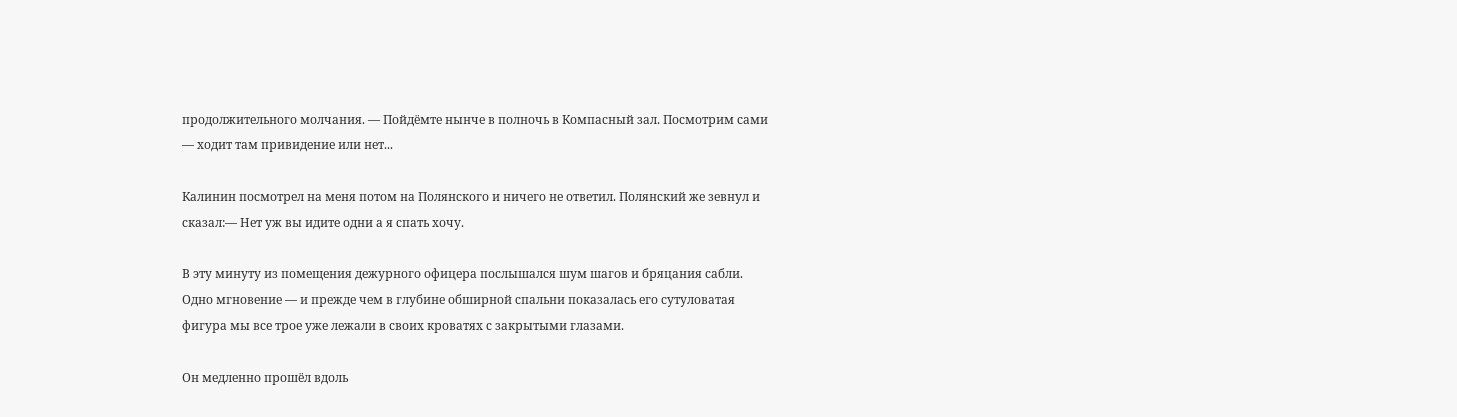продолжительного молчания. — Пойдёмте нынче в полночь в Компасный зал. Посмотрим сами — ходит там привидение или нет...

Калинин посмотрел на меня потом на Полянского и ничего не ответил. Полянский же зевнул и сказал:— Нет уж вы идите одни а я спать хочу.

В эту минуту из помещения дежурного офицера послышался шум шагов и бряцания сабли. Одно мгновение — и прежде чем в глубине обширной спальни показалась его сутуловатая фигура мы все трое уже лежали в своих кроватях с закрытыми глазами.

Он медленно прошёл вдоль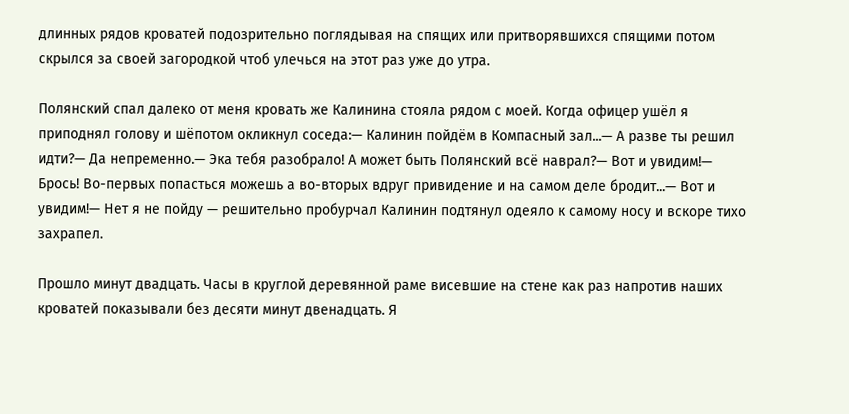длинных рядов кроватей подозрительно поглядывая на спящих или притворявшихся спящими потом скрылся за своей загородкой чтоб улечься на этот раз уже до утра.

Полянский спал далеко от меня кровать же Калинина стояла рядом с моей. Когда офицер ушёл я приподнял голову и шёпотом окликнул соседа:— Калинин пойдём в Компасный зал...— А разве ты решил идти?— Да непременно.— Эка тебя разобрало! А может быть Полянский всё наврал?— Вот и увидим!— Брось! Во-первых попасться можешь а во-вторых вдруг привидение и на самом деле бродит...— Вот и увидим!— Нет я не пойду — решительно пробурчал Калинин подтянул одеяло к самому носу и вскоре тихо захрапел.

Прошло минут двадцать. Часы в круглой деревянной раме висевшие на стене как раз напротив наших кроватей показывали без десяти минут двенадцать. Я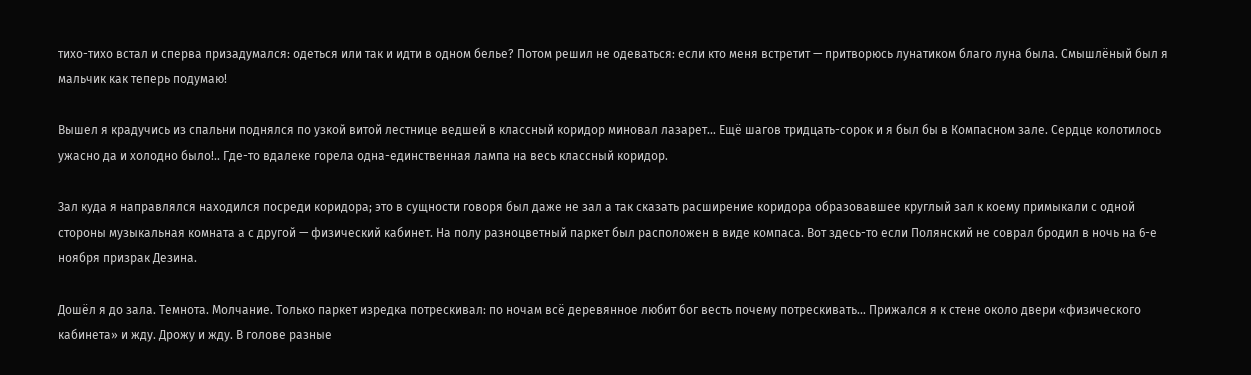тихо-тихо встал и сперва призадумался: одеться или так и идти в одном белье? Потом решил не одеваться: если кто меня встретит — притворюсь лунатиком благо луна была. Смышлёный был я мальчик как теперь подумаю!

Вышел я крадучись из спальни поднялся по узкой витой лестнице ведшей в классный коридор миновал лазарет... Ещё шагов тридцать-сорок и я был бы в Компасном зале. Сердце колотилось ужасно да и холодно было!.. Где-то вдалеке горела одна-единственная лампа на весь классный коридор.

Зал куда я направлялся находился посреди коридора; это в сущности говоря был даже не зал а так сказать расширение коридора образовавшее круглый зал к коему примыкали с одной стороны музыкальная комната а с другой — физический кабинет. На полу разноцветный паркет был расположен в виде компаса. Вот здесь-то если Полянский не соврал бродил в ночь на 6-е ноября призрак Дезина.

Дошёл я до зала. Темнота. Молчание. Только паркет изредка потрескивал: по ночам всё деревянное любит бог весть почему потрескивать... Прижался я к стене около двери «физического кабинета» и жду. Дрожу и жду. В голове разные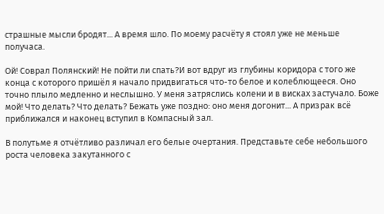страшные мысли бродят... А время шло. По моему расчёту я стоял уже не меньше получаса.

Ой! Соврал Полянский! Не пойти ли спать?И вот вдруг из глубины коридора с того же конца с которого пришёл я начало придвигаться что-то белое и колеблющееся. Оно точно плыло медленно и неслышно. У меня затряслись колени и в висках застучало. Боже мой! Что делать? Что делать? Бежать уже поздно: оно меня догонит... А призрак всё приближался и наконец вступил в Компасный зал.

В полутьме я отчётливо различал его белые очертания. Представьте себе небольшого роста человека закутанного с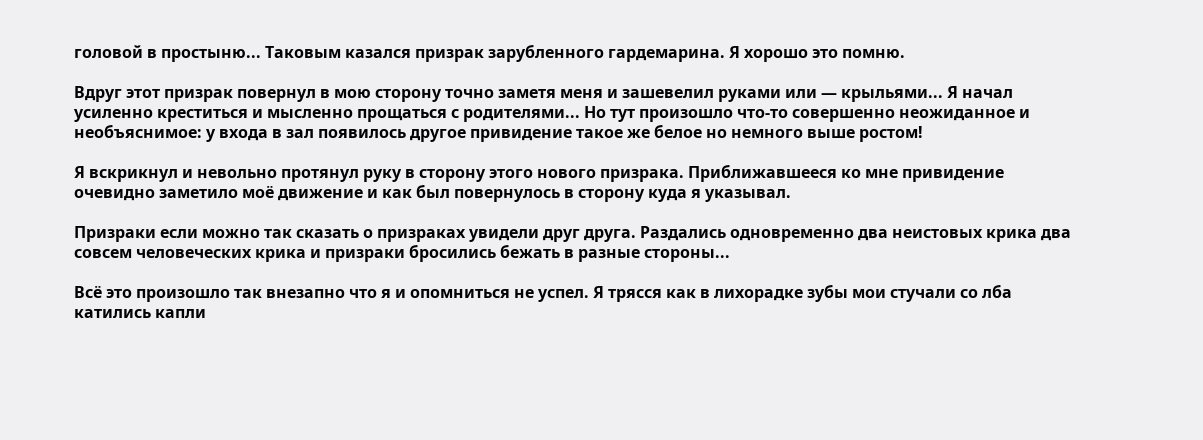головой в простыню... Таковым казался призрак зарубленного гардемарина. Я хорошо это помню.

Вдруг этот призрак повернул в мою сторону точно заметя меня и зашевелил руками или — крыльями... Я начал усиленно креститься и мысленно прощаться с родителями... Но тут произошло что-то совершенно неожиданное и необъяснимое: у входа в зал появилось другое привидение такое же белое но немного выше ростом!

Я вскрикнул и невольно протянул руку в сторону этого нового призрака. Приближавшееся ко мне привидение очевидно заметило моё движение и как был повернулось в сторону куда я указывал.

Призраки если можно так сказать о призраках увидели друг друга. Раздались одновременно два неистовых крика два совсем человеческих крика и призраки бросились бежать в разные стороны...

Всё это произошло так внезапно что я и опомниться не успел. Я трясся как в лихорадке зубы мои стучали со лба катились капли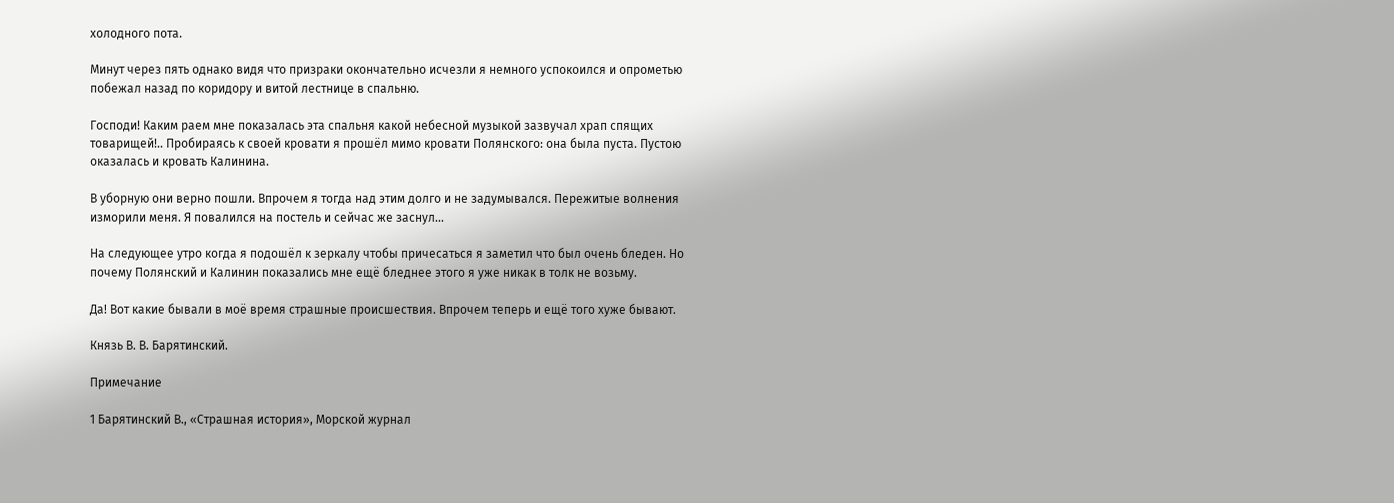холодного пота.

Минут через пять однако видя что призраки окончательно исчезли я немного успокоился и опрометью побежал назад по коридору и витой лестнице в спальню.

Господи! Каким раем мне показалась эта спальня какой небесной музыкой зазвучал храп спящих товарищей!.. Пробираясь к своей кровати я прошёл мимо кровати Полянского: она была пуста. Пустою оказалась и кровать Калинина.

В уборную они верно пошли. Впрочем я тогда над этим долго и не задумывался. Пережитые волнения изморили меня. Я повалился на постель и сейчас же заснул...

На следующее утро когда я подошёл к зеркалу чтобы причесаться я заметил что был очень бледен. Но почему Полянский и Калинин показались мне ещё бледнее этого я уже никак в толк не возьму.

Да! Вот какие бывали в моё время страшные происшествия. Впрочем теперь и ещё того хуже бывают.

Князь В. В. Барятинский.

Примечание

1 Барятинский В., «Страшная история», Морской журнал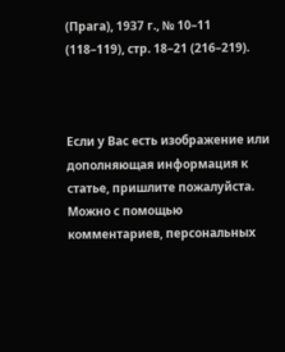(Прага), 1937 г., № 10–11 (118–119), стр. 18–21 (216–219).



Если у Вас есть изображение или дополняющая информация к статье, пришлите пожалуйста.
Можно с помощью комментариев, персональных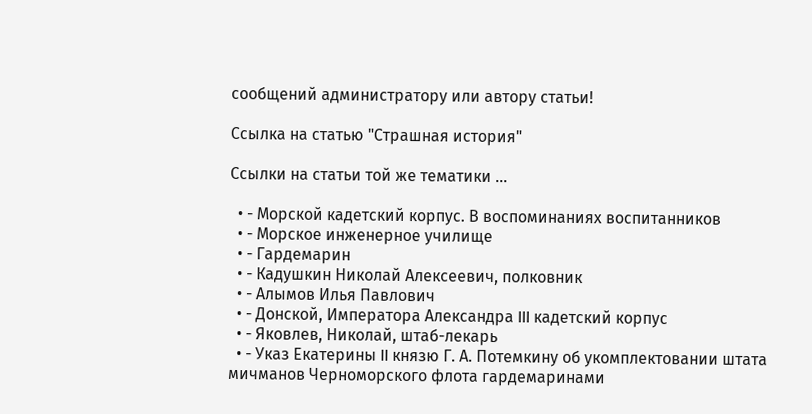сообщений администратору или автору статьи!

Ссылка на статью "Страшная история"

Ссылки на статьи той же тематики ...

  • - Морской кадетский корпус. В воспоминаниях воспитанников
  • - Морское инженерное училище
  • - Гардемарин
  • - Кадушкин Николай Алексеевич, полковник
  • - Алымов Илья Павлович
  • - Донской, Императора Александра III кадетский корпус
  • - Яковлев, Николай, штаб-лекарь
  • - Указ Екатерины II князю Г. А. Потемкину об укомплектовании штата мичманов Черноморского флота гардемаринами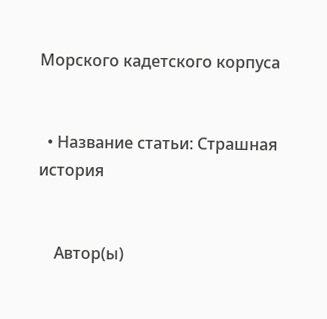Морского кадетского корпуса


  • Название статьи: Страшная история


    Автор(ы)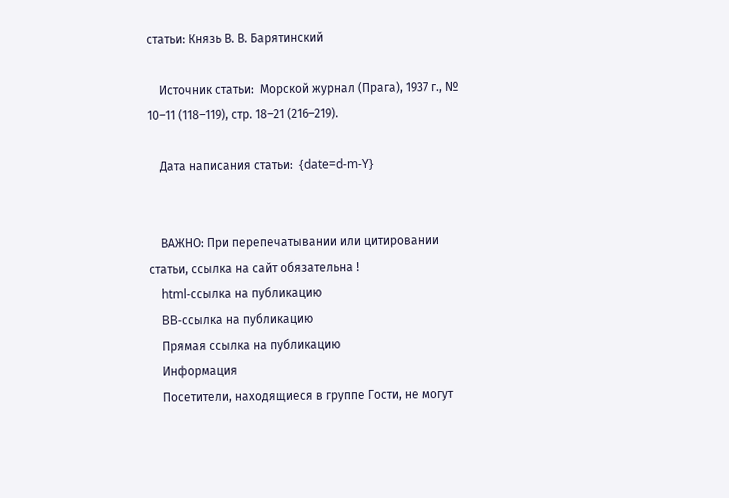статьи: Князь В. В. Барятинский

    Источник статьи:  Морской журнал (Прага), 1937 г., № 10–11 (118–119), стр. 18–21 (216–219).

    Дата написания статьи:  {date=d-m-Y}


    ВАЖНО: При перепечатывании или цитировании статьи, ссылка на сайт обязательна !
    html-ссылка на публикацию
    BB-ссылка на публикацию
    Прямая ссылка на публикацию
    Информация
    Посетители, находящиеся в группе Гости, не могут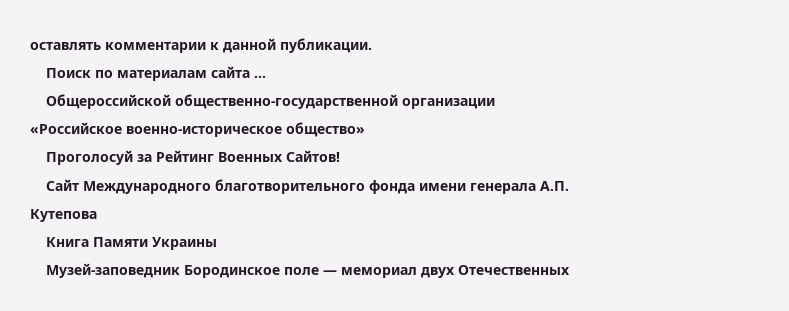оставлять комментарии к данной публикации.
    Поиск по материалам сайта ...
    Общероссийской общественно-государственной организации «Российское военно-историческое общество»
    Проголосуй за Рейтинг Военных Сайтов!
    Сайт Международного благотворительного фонда имени генерала А.П. Кутепова
    Книга Памяти Украины
    Музей-заповедник Бородинское поле — мемориал двух Отечественных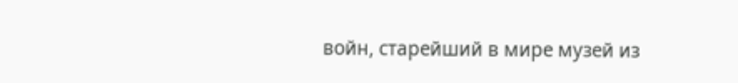войн, старейший в мире музей из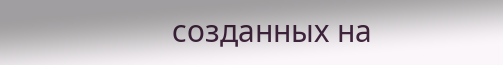созданных на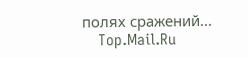полях сражений...
    Top.Mail.Ru